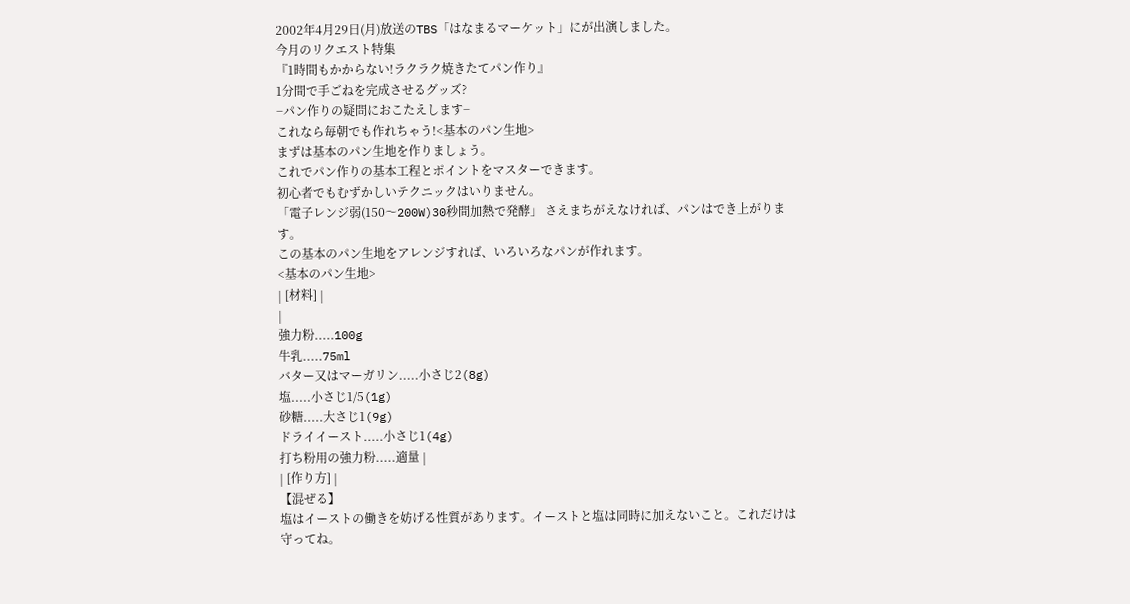2002年4月29日(月)放送のTBS「はなまるマーケット」にが出演しました。
今月のリクエスト特集
『1時間もかからない!ラクラク焼きたてパン作り』
1分間で手ごねを完成させるグッズ?
−パン作りの疑問におこたえします−
これなら毎朝でも作れちゃう!<基本のパン生地>
まずは基本のパン生地を作りましょう。
これでパン作りの基本工程とポイントをマスターできます。
初心者でもむずかしいテクニックはいりません。
「電子レンジ弱(150〜200W)30秒間加熱で発酵」 さえまちがえなければ、パンはでき上がります。
この基本のパン生地をアレンジすれば、いろいろなパンが作れます。
<基本のパン生地>
| [材料] |
|
強力粉.....100g
牛乳.....75ml
バター又はマーガリン.....小さじ2(8g)
塩.....小さじ1/5(1g)
砂糖.....大さじ1(9g)
ドライイースト.....小さじ1(4g)
打ち粉用の強力粉.....適量 |
| [作り方] |
【混ぜる】
塩はイーストの働きを妨げる性質があります。イーストと塩は同時に加えないこと。これだけは守ってね。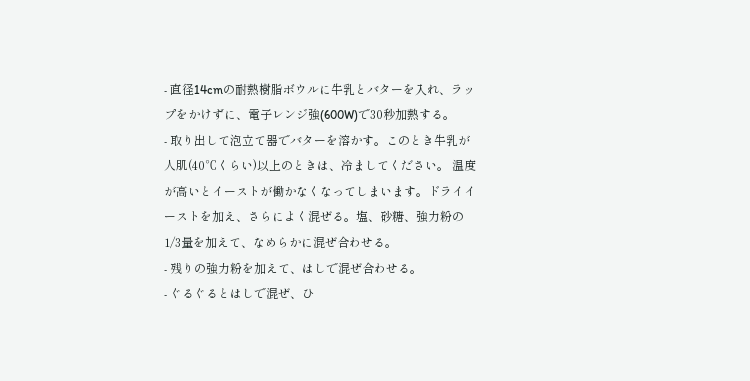- 直径14cmの耐熱樹脂ボウルに牛乳とバターを入れ、ラップをかけずに、電子レンジ強(600W)で30秒加熱する。
- 取り出して泡立て器でバターを溶かす。このとき牛乳が人肌(40℃くらい)以上のときは、冷ましてください。 温度が高いとイーストが働かなくなってしまいます。ドライイーストを加え、さらによく混ぜる。塩、砂糖、強力粉の1/3量を加えて、なめらかに混ぜ合わせる。
- 残りの強力粉を加えて、はしで混ぜ合わせる。
- ぐるぐるとはしで混ぜ、ひ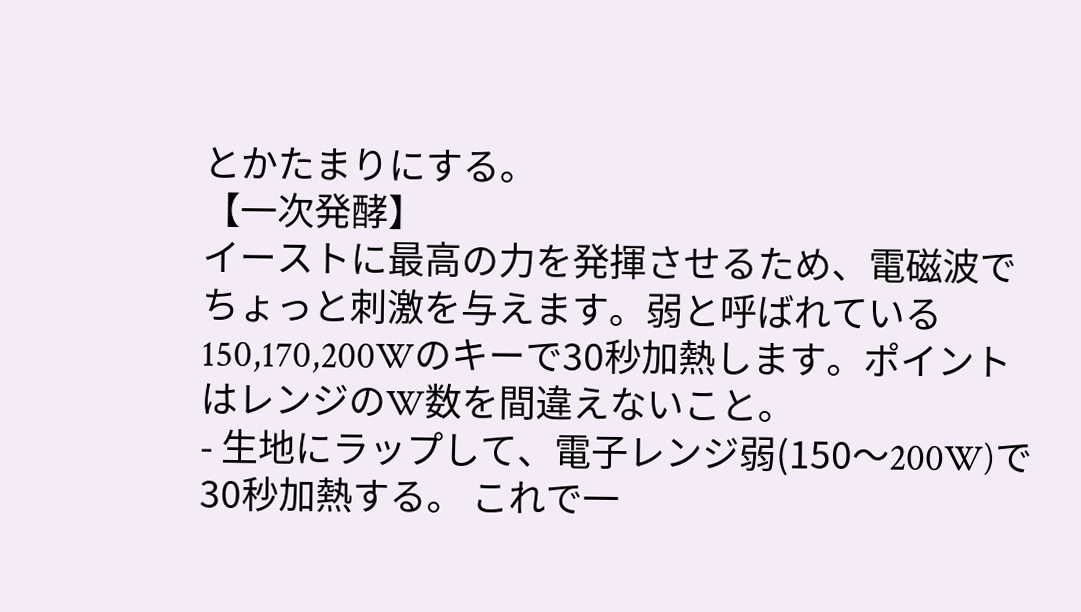とかたまりにする。
【一次発酵】
イーストに最高の力を発揮させるため、電磁波でちょっと刺激を与えます。弱と呼ばれている150,170,200Wのキーで30秒加熱します。ポイントはレンジのW数を間違えないこと。
- 生地にラップして、電子レンジ弱(150〜200W)で30秒加熱する。 これで一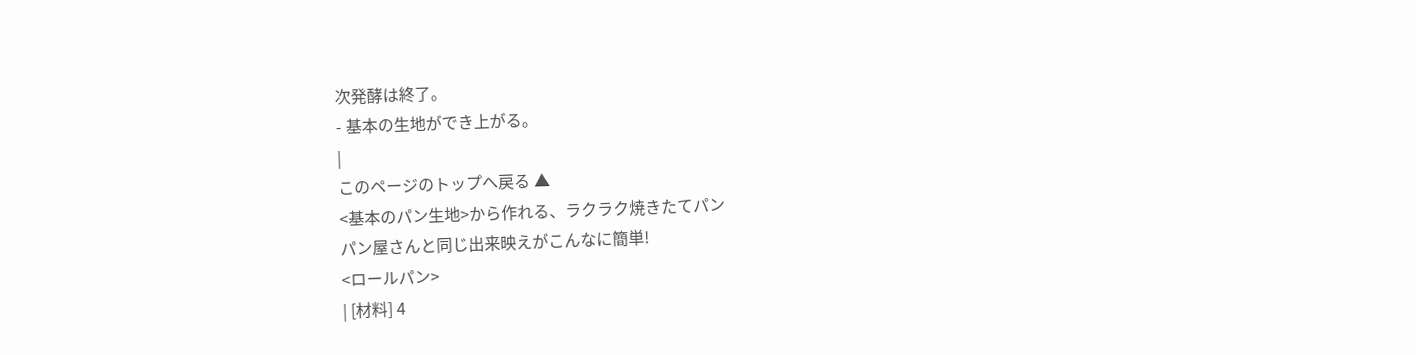次発酵は終了。
- 基本の生地ができ上がる。
|
このページのトップへ戻る ▲
<基本のパン生地>から作れる、ラクラク焼きたてパン
パン屋さんと同じ出来映えがこんなに簡単!
<ロールパン>
| [材料] 4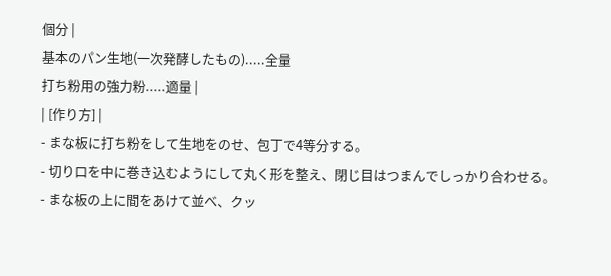個分 |
基本のパン生地(一次発酵したもの).....全量
打ち粉用の強力粉.....適量 |
| [作り方] |
- まな板に打ち粉をして生地をのせ、包丁で4等分する。
- 切り口を中に巻き込むようにして丸く形を整え、閉じ目はつまんでしっかり合わせる。
- まな板の上に間をあけて並べ、クッ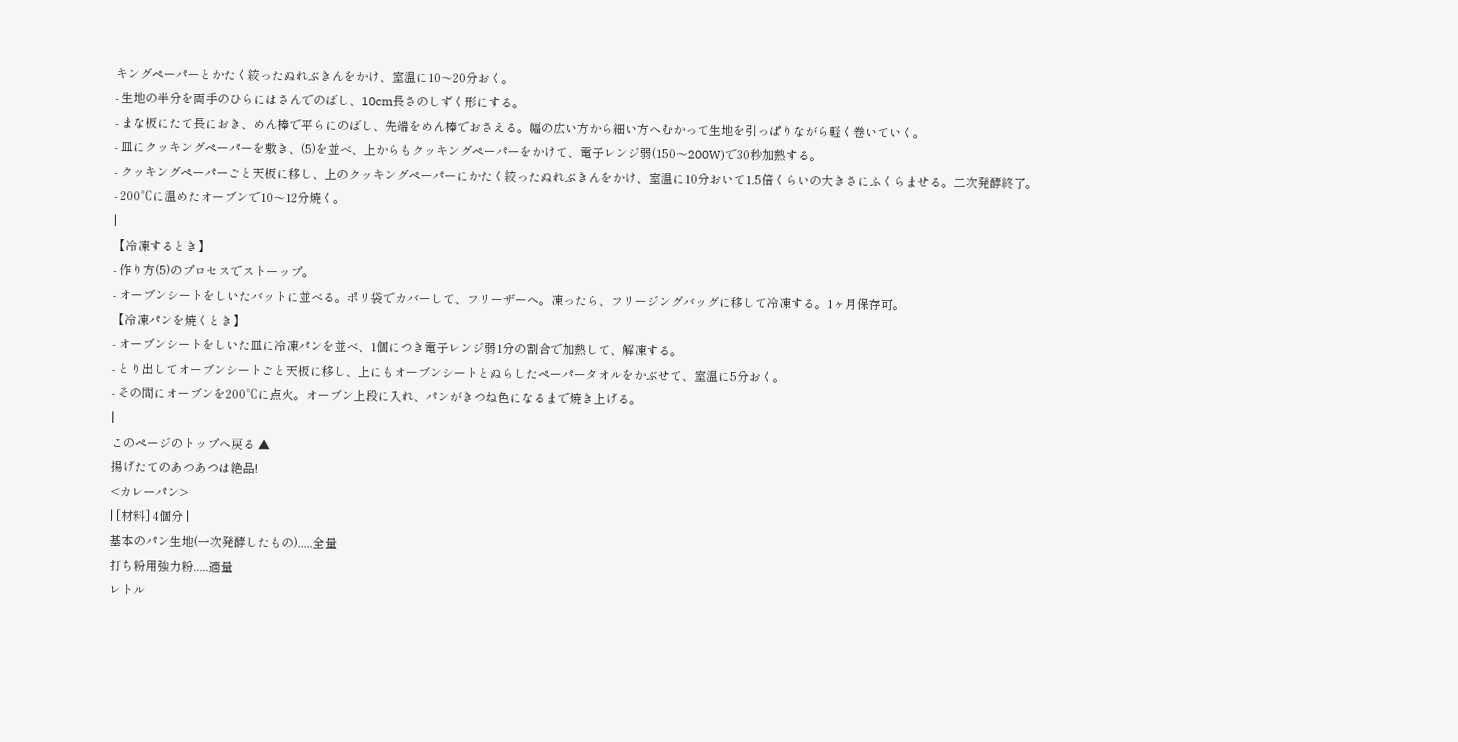キングペーパーとかたく絞ったぬれぶきんをかけ、室温に10〜20分おく。
- 生地の半分を両手のひらにはさんでのばし、10cm長さのしずく形にする。
- まな板にたて長におき、めん棒で平らにのばし、先端をめん棒でおさえる。幅の広い方から細い方へむかって生地を引っぱりながら軽く巻いていく。
- 皿にクッキングペーパーを敷き、(5)を並べ、上からもクッキングペーパーをかけて、電子レンジ弱(150〜200W)で30秒加熱する。
- クッキングペーパーごと天板に移し、上のクッキングペーパーにかたく絞ったぬれぶきんをかけ、室温に10分おいて1.5倍くらいの大きさにふくらませる。二次発酵終了。
- 200℃に温めたオーブンで10〜12分焼く。
|
【冷凍するとき】
- 作り方(5)のプロセスでストーップ。
- オーブンシートをしいたバットに並べる。ポリ袋でカバーして、フリーザーへ。凍ったら、フリージングバッグに移して冷凍する。1ヶ月保存可。
【冷凍パンを焼くとき】
- オーブンシートをしいた皿に冷凍パンを並べ、1個につき電子レンジ弱1分の割合で加熱して、解凍する。
- とり出してオーブンシートごと天板に移し、上にもオーブンシートとぬらしたペーパータオルをかぶせて、室温に5分おく。
- その間にオーブンを200℃に点火。オーブン上段に入れ、パンがきつね色になるまで焼き上げる。
|
このページのトップへ戻る ▲
揚げたてのあつあつは絶品!
<カレーパン>
| [材料] 4個分 |
基本のパン生地(一次発酵したもの).....全量
打ち粉用強力粉.....適量
レトル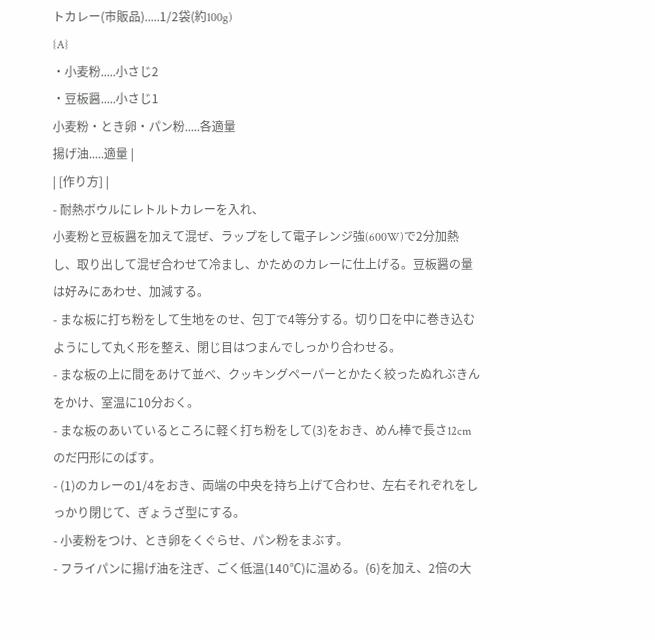トカレー(市販品).....1/2袋(約100g)
{A}
・小麦粉.....小さじ2
・豆板醤.....小さじ1
小麦粉・とき卵・パン粉.....各適量
揚げ油.....適量 |
| [作り方] |
- 耐熱ボウルにレトルトカレーを入れ、
小麦粉と豆板醤を加えて混ぜ、ラップをして電子レンジ強(600W)で2分加熱し、取り出して混ぜ合わせて冷まし、かためのカレーに仕上げる。豆板醤の量は好みにあわせ、加減する。
- まな板に打ち粉をして生地をのせ、包丁で4等分する。切り口を中に巻き込むようにして丸く形を整え、閉じ目はつまんでしっかり合わせる。
- まな板の上に間をあけて並べ、クッキングペーパーとかたく絞ったぬれぶきんをかけ、室温に10分おく。
- まな板のあいているところに軽く打ち粉をして(3)をおき、めん棒で長さ12cmのだ円形にのばす。
- (1)のカレーの1/4をおき、両端の中央を持ち上げて合わせ、左右それぞれをしっかり閉じて、ぎょうざ型にする。
- 小麦粉をつけ、とき卵をくぐらせ、パン粉をまぶす。
- フライパンに揚げ油を注ぎ、ごく低温(140℃)に温める。(6)を加え、2倍の大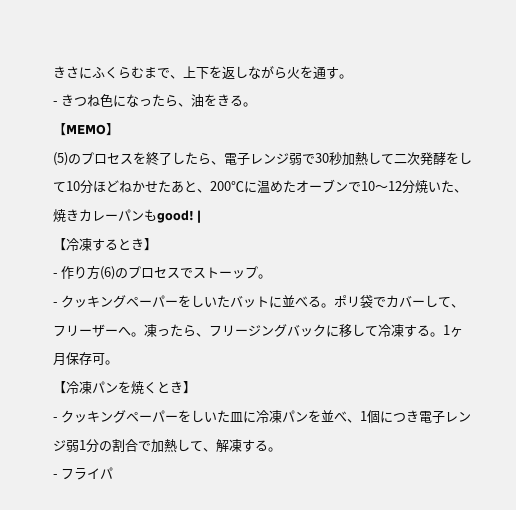きさにふくらむまで、上下を返しながら火を通す。
- きつね色になったら、油をきる。
【MEMO】
(5)のプロセスを終了したら、電子レンジ弱で30秒加熱して二次発酵をして10分ほどねかせたあと、200℃に温めたオーブンで10〜12分焼いた、焼きカレーパンもgood! |
【冷凍するとき】
- 作り方(6)のプロセスでストーップ。
- クッキングペーパーをしいたバットに並べる。ポリ袋でカバーして、フリーザーへ。凍ったら、フリージングバックに移して冷凍する。1ヶ月保存可。
【冷凍パンを焼くとき】
- クッキングペーパーをしいた皿に冷凍パンを並べ、1個につき電子レンジ弱1分の割合で加熱して、解凍する。
- フライパ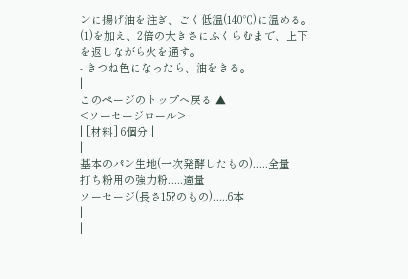ンに揚げ油を注ぎ、ごく低温(140℃)に温める。(1)を加え、2倍の大きさにふくらむまで、上下を返しながら火を通す。
- きつね色になったら、油をきる。
|
このページのトップへ戻る ▲
<ソーセージロール>
| [材料] 6個分 |
|
基本のパン生地(一次発酵したもの).....全量
打ち粉用の強力粉.....適量
ソーセージ(長さ15?のもの).....6本
|
|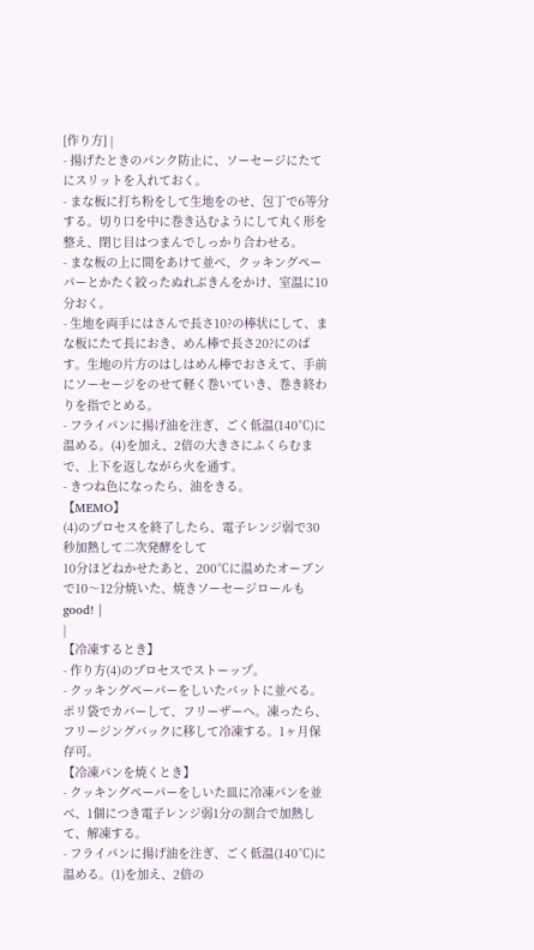[作り方] |
- 揚げたときのパンク防止に、ソーセージにたてにスリットを入れておく。
- まな板に打ち粉をして生地をのせ、包丁で6等分する。切り口を中に巻き込むようにして丸く形を整え、閉じ目はつまんでしっかり合わせる。
- まな板の上に間をあけて並べ、クッキングペーパーとかたく絞ったぬれぶきんをかけ、室温に10分おく。
- 生地を両手にはさんで長さ10?の棒状にして、まな板にたて長におき、めん棒で長さ20?にのばす。生地の片方のはしはめん棒でおさえて、手前にソーセージをのせて軽く巻いていき、巻き終わりを指でとめる。
- フライパンに揚げ油を注ぎ、ごく低温(140℃)に温める。(4)を加え、2倍の大きさにふくらむまで、上下を返しながら火を通す。
- きつね色になったら、油をきる。
【MEMO】
(4)のプロセスを終了したら、電子レンジ弱で30秒加熱して二次発酵をして
10分ほどねかせたあと、200℃に温めたオーブンで10〜12分焼いた、焼きソーセージロールもgood! |
|
【冷凍するとき】
- 作り方(4)のプロセスでストーップ。
- クッキングペーパーをしいたバットに並べる。ポリ袋でカバーして、フリーザーへ。凍ったら、フリージングバックに移して冷凍する。1ヶ月保存可。
【冷凍パンを焼くとき】
- クッキングペーパーをしいた皿に冷凍パンを並べ、1個につき電子レンジ弱1分の割合で加熱して、解凍する。
- フライパンに揚げ油を注ぎ、ごく低温(140℃)に温める。(1)を加え、2倍の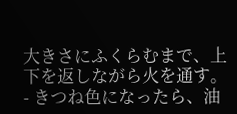大きさにふくらむまで、上下を返しながら火を通す。
- きつね色になったら、油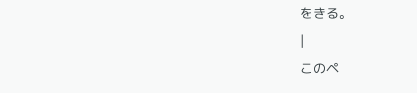をきる。
|
このペ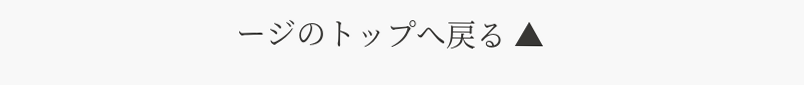ージのトップへ戻る ▲